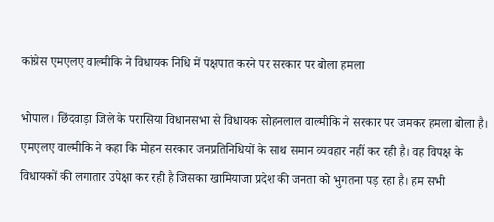कांग्रेस एमएलए वाल्मीकि ने विधायक निधि में पक्षपात करने पर सरकार पर बोला हमला

भोपाल। छिंदवाड़ा जिले के परासिया विधानसभा से विधायक सोहनलाल वाल्मीकि ने सरकार पर जमकर हमला बोला है। एमएलए वाल्मीकि ने कहा कि मोहन सरकार जनप्रतिनिधियों के साथ समान व्यवहार नहीं कर रही है। वह विपक्ष के विधायकों की लगातार उपेक्षा कर रही है जिसका खामियाजा प्रदेश की जनता को भुगतना पड़ रहा है। हम सभी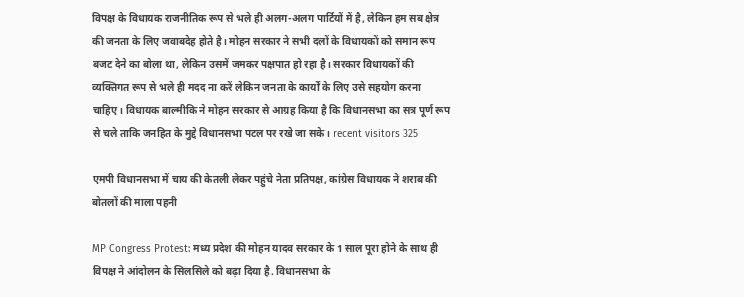विपक्ष के विधायक राजनीतिक रूप से भले ही अलग-अलग पार्टियों में है, लेकिन हम सब क्षेत्र की जनता के लिए जवाबदेह होते है। मोहन सरकार ने सभी दलों के विधायकों को समान रूप बजट देने का बोला था, लेकिन उसमें जमकर पक्षपात हो रहा है। सरकार विधायकों की व्यक्तिगत रूप से भले ही मदद ना करें लेकिन जनता के कार्यों के लिए उसे सहयोग करना चाहिए। विधायक बाल्मीकि ने मोहन सरकार से आग्रह किया है कि विधानसभा का सत्र पूर्ण रूप से चले ताकि जनहित के मुद्दे विधानसभा पटल पर रखे जा सके। recent visitors 325

एमपी विधानसभा में चाय की केतली लेकर पहुंचे नेता प्रतिपक्ष, कांग्रेस विधायक ने शराब की बोतलों की माला पहनी

MP Congress Protest: मध्य प्रदेश की मोहन यादव सरकार के 1 साल पूरा होने के साथ ही विपक्ष ने आंदोलन के सिलसिले को बढ़ा दिया है. विधानसभा के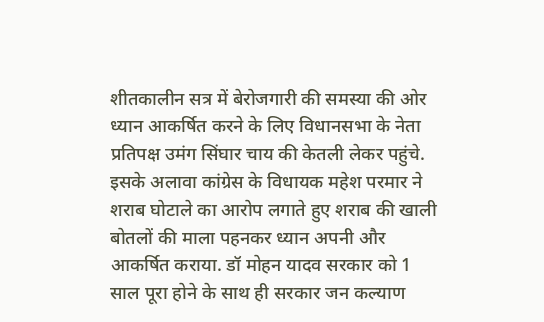शीतकालीन सत्र में बेरोजगारी की समस्या की ओर ध्यान आकर्षित करने के लिए विधानसभा के नेता प्रतिपक्ष उमंग सिंघार चाय की केतली लेकर पहुंचे. इसके अलावा कांग्रेस के विधायक महेश परमार ने शराब घोटाले का आरोप लगाते हुए शराब की खाली बोतलों की माला पहनकर ध्यान अपनी और आकर्षित कराया. डॉ मोहन यादव सरकार को 1 साल पूरा होने के साथ ही सरकार जन कल्याण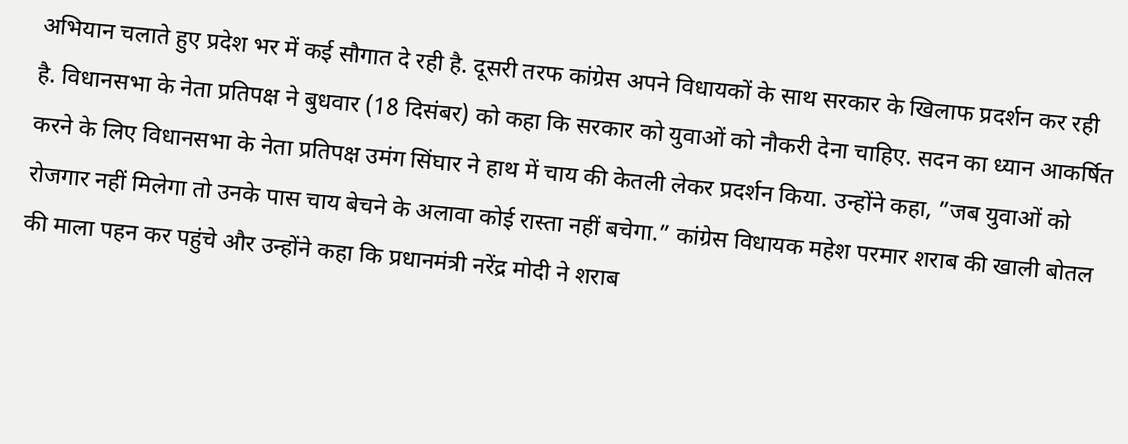अभियान चलाते हुए प्रदेश भर में कई सौगात दे रही है. दूसरी तरफ कांग्रेस अपने विधायकों के साथ सरकार के खिलाफ प्रदर्शन कर रही है. विधानसभा के नेता प्रतिपक्ष ने बुधवार (18 दिसंबर) को कहा कि सरकार को युवाओं को नौकरी देना चाहिए. सदन का ध्यान आकर्षित करने के लिए विधानसभा के नेता प्रतिपक्ष उमंग सिंघार ने हाथ में चाय की केतली लेकर प्रदर्शन किया. उन्होंने कहा, ”जब युवाओं को रोजगार नहीं मिलेगा तो उनके पास चाय बेचने के अलावा कोई रास्ता नहीं बचेगा.” कांग्रेस विधायक महेश परमार शराब की खाली बोतल की माला पहन कर पहुंचे और उन्होंने कहा कि प्रधानमंत्री नरेंद्र मोदी ने शराब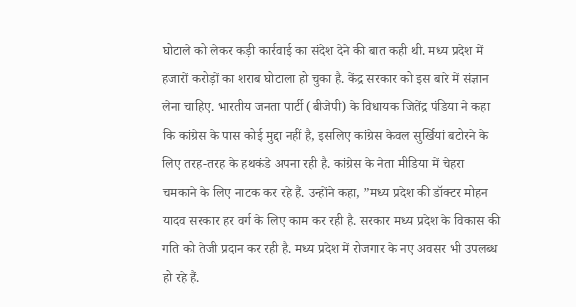घोटाले को लेकर कड़ी कार्रवाई का संदेश देने की बात कही थी. मध्य प्रदेश में हजारों करोड़ों का शराब घोटाला हो चुका है. केंद्र सरकार को इस बारे में संज्ञान लेना चाहिए. भारतीय जनता पार्टी (बीजेपी) के विधायक जितेंद्र पंडिया ने कहा कि कांग्रेस के पास कोई मुद्दा नहीं है, इसलिए कांग्रेस केवल सुर्खियां बटोरने के लिए तरह-तरह के हथकंडे अपना रही है. कांग्रेस के नेता मीडिया में चेहरा चमकाने के लिए नाटक कर रहे हैं. उन्होंने कहा, ”मध्य प्रदेश की डॉक्टर मोहन यादव सरकार हर वर्ग के लिए काम कर रही है. सरकार मध्य प्रदेश के विकास की गति को तेजी प्रदान कर रही है. मध्य प्रदेश में रोजगार के नए अवसर भी उपलब्ध हो रहे हैं.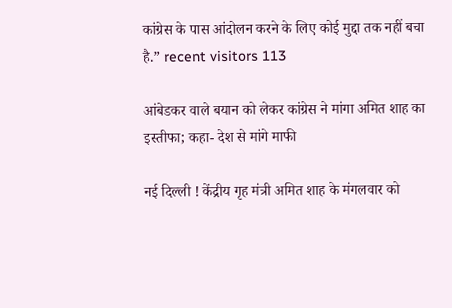कांग्रेस के पास आंदोलन करने के लिए कोई मुद्दा तक नहीं बचा है.” recent visitors 113

आंबेडकर वाले बयान को लेकर कांग्रेस ने मांगा अमित शाह का इस्तीफा; कहा- देश से मांगे माफी

नई दिल्ली ! केंद्रीय गृह मंत्री अमित शाह के मंगलवार को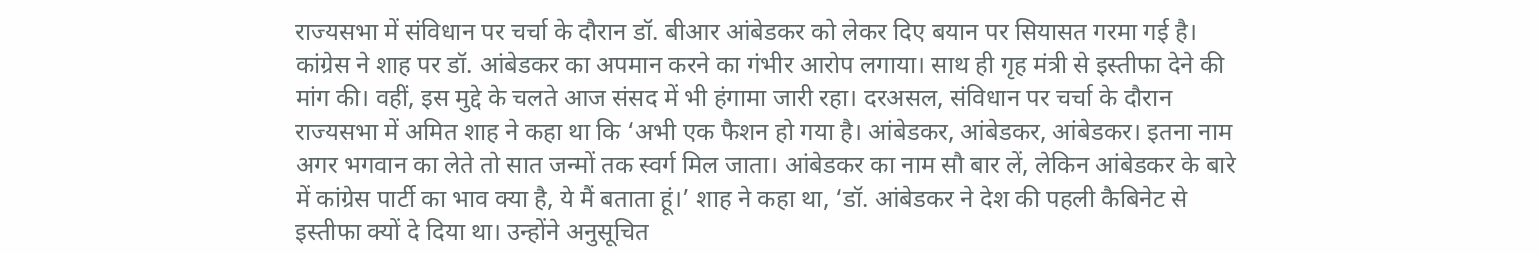राज्यसभा में संविधान पर चर्चा के दौरान डॉ. बीआर आंबेडकर को लेकर दिए बयान पर सियासत गरमा गई है। कांग्रेस ने शाह पर डॉ. आंबेडकर का अपमान करने का गंभीर आरोप लगाया। साथ ही गृह मंत्री से इस्तीफा देने की मांग की। वहीं, इस मुद्दे के चलते आज संसद में भी हंगामा जारी रहा। दरअसल, संविधान पर चर्चा के दौरान राज्यसभा में अमित शाह ने कहा था कि ‘अभी एक फैशन हो गया है। आंबेडकर, आंबेडकर, आंबेडकर। इतना नाम अगर भगवान का लेते तो सात जन्मों तक स्वर्ग मिल जाता। आंबेडकर का नाम सौ बार लें, लेकिन आंबेडकर के बारे में कांग्रेस पार्टी का भाव क्या है, ये मैं बताता हूं।’ शाह ने कहा था, ‘डॉ. आंबेडकर ने देश की पहली कैबिनेट से इस्तीफा क्यों दे दिया था। उन्होंने अनुसूचित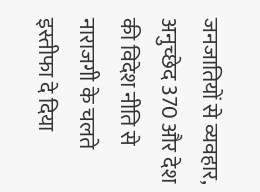जनजातियों से व्यवहार, अनुच्छेद 370 और देश की विदेश नीति से नाराजगी के चलते इस्तीफा दे दिया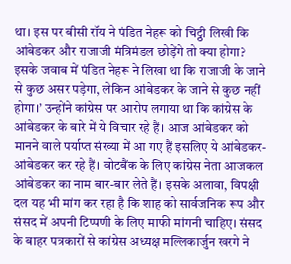था। इस पर बीसी रॉय ने पंडित नेहरू को चिट्ठी लिखी कि आंबेडकर और राजाजी मंत्रिमंडल छोड़ेंगे तो क्या होगा? इसके जवाब में पंडित नेहरू ने लिखा था कि राजाजी के जाने से कुछ असर पड़ेगा, लेकिन आंबेडकर के जाने से कुछ नहीं होगा।’ उन्होंने कांग्रेस पर आरोप लगाया था कि कांग्रेस के आंबेडकर के बारे में ये विचार रहे हैं। आज आंबेडकर को मानने वाले पर्याप्त संख्या में आ गए हैं इसलिए ये आंबेडकर-आंबेडकर कर रहे हैं। वोटबैंक के लिए कांग्रेस नेता आजकल आंबेडकर का नाम बार-बार लेते हैं। इसके अलावा, विपक्षी दल यह भी मांग कर रहा है कि शाह को सार्वजनिक रूप और संसद में अपनी टिप्पणी के लिए माफी मांगनी चाहिए। संसद के बाहर पत्रकारों से कांग्रेस अध्यक्ष मल्लिकार्जुन खरगे ने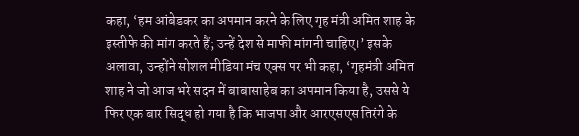कहा, ‘हम आंबेडकर का अपमान करने के लिए गृह मंत्री अमित शाह के इस्तीफे की मांग करते हैं; उन्हें देश से माफी मांगनी चाहिए।’ इसके अलावा, उन्होंने सोशल मीडिया मंच एक्स पर भी कहा, ‘गृहमंत्री अमित शाह ने जो आज भरे सदन में बाबासाहेब का अपमान किया है, उससे ये फिर एक बार सिद्ध हो गया है कि भाजपा और आरएसएस तिरंगे के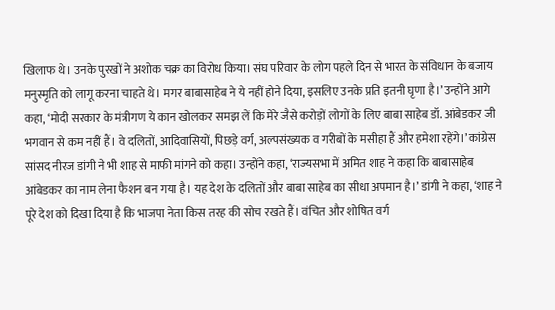खिलाफ थे। उनके पुरखों ने अशोक चक्र का विरोध किया। संघ परिवार के लोग पहले दिन से भारत के संविधान के बजाय मनुस्मृति को लागू करना चाहते थे। मगर बाबासाहेब ने ये नहीं होने दिया, इसलिए उनके प्रति इतनी घृणा है।’ उन्होंने आगे कहा, ‘मोदी सरकार के मंत्रीगण ये कान खोलकर समझ लें कि मेरे जैसे करोड़ों लोगों के लिए बाबा साहेब डॉ. आंबेडकर जी भगवान से कम नहीं हैं। वे दलितों, आदिवासियों, पिछड़े वर्ग, अल्पसंख्यक व गरीबों के मसीहा हैं और हमेशा रहेंगे।’ कांग्रेस सांसद नीरज डांगी ने भी शाह से माफी मांगने को कहा। उन्होंने कहा, ‘राज्यसभा में अमित शाह ने कहा कि बाबासाहेब आंबेडकर का नाम लेना फैशन बन गया है। यह देश के दलितों और बाबा साहेब का सीधा अपमान है।’ डांगी ने कहा, ‘शाह ने पूरे देश को दिखा दिया है कि भाजपा नेता किस तरह की सोच रखते हैं। वंचित और शोषित वर्ग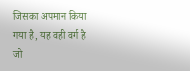जिसका अपमान किया गया है, यह वही वर्ग है जो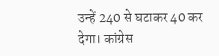उन्हें 240 से घटाकर 40 कर देगा। कांग्रेस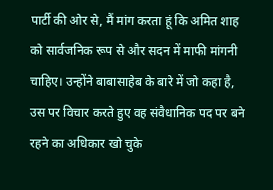पार्टी की ओर से, मैं मांग करता हूं कि अमित शाह को सार्वजनिक रूप से और सदन में माफी मांगनी चाहिए। उन्होंने बाबासाहेब के बारे में जो कहा है, उस पर विचार करते हुए वह संवैधानिक पद पर बने रहने का अधिकार खो चुके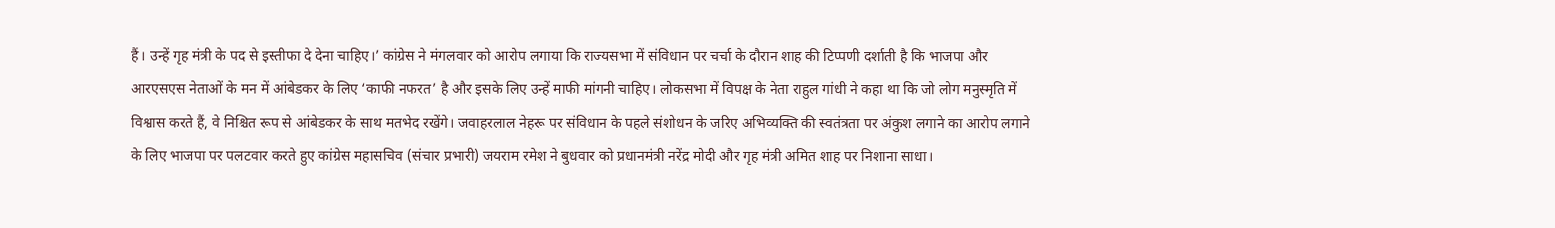हैं। उन्हें गृह मंत्री के पद से इस्तीफा दे देना चाहिए।’ कांग्रेस ने मंगलवार को आरोप लगाया कि राज्यसभा में संविधान पर चर्चा के दौरान शाह की टिप्पणी दर्शाती है कि भाजपा और आरएसएस नेताओं के मन में आंबेडकर के लिए ‘काफी नफरत’ है और इसके लिए उन्हें माफी मांगनी चाहिए। लोकसभा में विपक्ष के नेता राहुल गांधी ने कहा था कि जो लोग मनुस्मृति में विश्वास करते हैं, वे निश्चित रूप से आंबेडकर के साथ मतभेद रखेंगे। जवाहरलाल नेहरू पर संविधान के पहले संशोधन के जरिए अभिव्यक्ति की स्वतंत्रता पर अंकुश लगाने का आरोप लगाने के लिए भाजपा पर पलटवार करते हुए कांग्रेस महासचिव (संचार प्रभारी) जयराम रमेश ने बुधवार को प्रधानमंत्री नरेंद्र मोदी और गृह मंत्री अमित शाह पर निशाना साधा।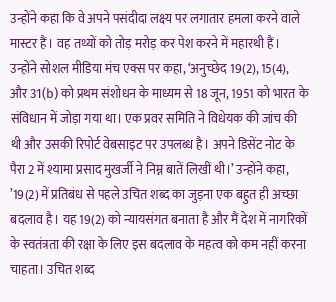उन्होंने कहा कि वे अपने पसंदीदा लक्ष्य पर लगातार हमला करने वाले मास्टर हैं। वह तथ्यों को तोड़ मरोड़ कर पेश करने में महारथी हैं। उन्होंने सोशल मीडिया मंच एक्स पर कहा, ‘अनुच्छेद 19(2), 15(4), और 31(b) को प्रथम संशोधन के माध्यम से 18 जून, 1951 को भारत के संविधान में जोड़ा गया था। एक प्रवर समिति ने विधेयक की जांच की थी और उसकी रिपोर्ट वेबसाइट पर उपलब्ध है। अपने डिसेंट नोट के पैरा 2 में श्यामा प्रसाद मुखर्जी ने निम्न बातें लिखीं थी।’ उन्होंने कहा, ’19(2) में प्रतिबंध से पहले उचित शब्द का जुड़ना एक बहुत ही अच्छा बदलाव है। यह 19(2) को न्यायसंगत बनाता है और मैं देश में नागरिकों के स्वतंत्रता की रक्षा के लिए इस बदलाव के महत्व को कम नहीं करना चाहता। उचित शब्द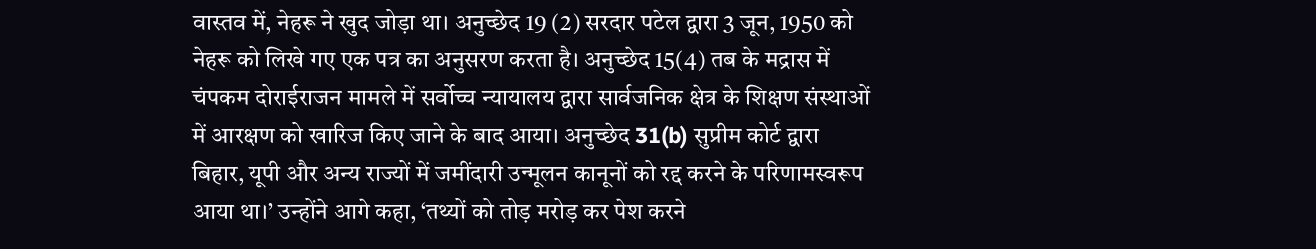वास्तव में, नेहरू ने खुद जोड़ा था। अनुच्छेद 19 (2) सरदार पटेल द्वारा 3 जून, 1950 को नेहरू को लिखे गए एक पत्र का अनुसरण करता है। अनुच्छेद 15(4) तब के मद्रास में चंपकम दोराईराजन मामले में सर्वोच्च न्यायालय द्वारा सार्वजनिक क्षेत्र के शिक्षण संस्थाओं में आरक्षण को खारिज किए जाने के बाद आया। अनुच्छेद 31(b) सुप्रीम कोर्ट द्वारा बिहार, यूपी और अन्य राज्यों में जमींदारी उन्मूलन कानूनों को रद्द करने के परिणामस्वरूप आया था।’ उन्होंने आगे कहा, ‘तथ्यों को तोड़ मरोड़ कर पेश करने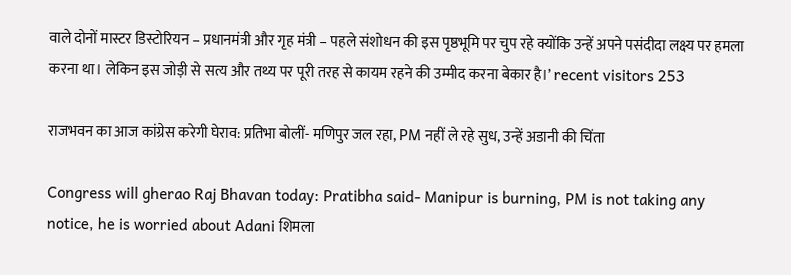वाले दोनों मास्टर डिस्टोरियन – प्रधानमंत्री और गृह मंत्री – पहले संशोधन की इस पृष्ठभूमि पर चुप रहे क्योंकि उन्हें अपने पसंदीदा लक्ष्य पर हमला करना था। लेकिन इस जोड़ी से सत्य और तथ्य पर पूरी तरह से कायम रहने की उम्मीद करना बेकार है।’ recent visitors 253

राजभवन का आज कांग्रेस करेगी घेराव: प्रतिभा बोलीं- मणिपुर जल रहा, PM नहीं ले रहे सुध, उन्हें अडानी की चिंता

Congress will gherao Raj Bhavan today: Pratibha said- Manipur is burning, PM is not taking any notice, he is worried about Adani शिमला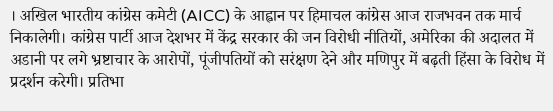। अखिल भारतीय कांग्रेस कमेटी (AICC) के आह्वान पर हिमाचल कांग्रेस आज राजभवन तक मार्च निकालेगी। कांग्रेस पार्टी आज देशभर में केंद्र सरकार की जन विरोधी नीतियों, अमेरिका की अदालत में अडानी पर लगे भ्रष्टाचार के आरोपों, पूंजीपतियों को सरंक्षण देने और मणिपुर में बढ़ती हिंसा के विरोध में प्रदर्शन करेगी। प्रतिभा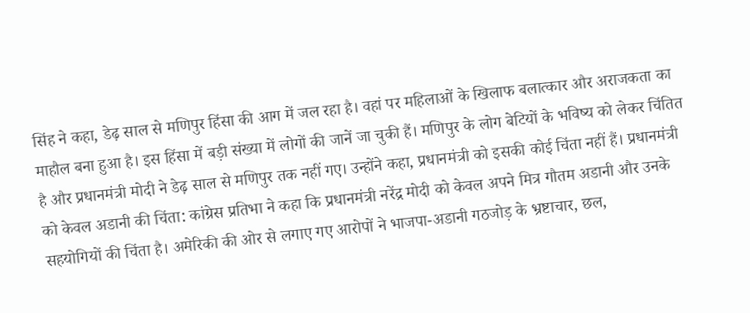सिंह ने कहा, डेढ़ साल से मणिपुर हिंसा की आग में जल रहा है। वहां पर महिलाओं के खिलाफ बलात्कार और अराजकता का माहौल बना हुआ है। इस हिंसा में बड़ी संख्या में लोगों की जानें जा चुकी हैं। मणिपुर के लोग बेटियों के भविष्य को लेकर चिंतित है और प्रधानमंत्री मोदी ने डेढ़ साल से मणिपुर तक नहीं गए। उन्होंने कहा, प्रधानमंत्री को इसकी कोई चिंता नहीं हैं। प्रधानमंत्री को केवल अडानी की चिंता: कांग्रेस प्रतिभा ने कहा कि प्रधानमंत्री नरेंद्र मोदी को केवल अपने मित्र गौतम अडानी और उनके सहयोगियों की चिंता है। अमेरिकी की ओर से लगाए गए आरोपों ने भाजपा-अडानी गठजोड़ के भ्रष्टाचार, छल,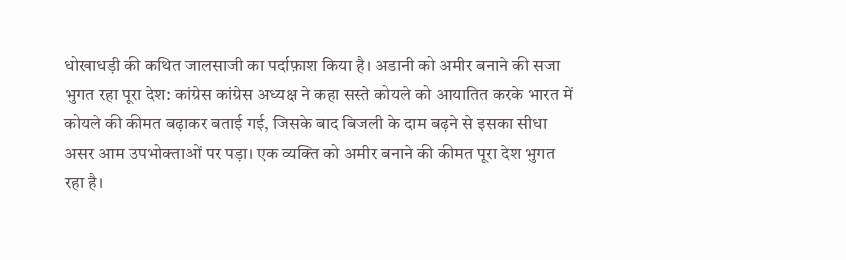धोखाधड़ी की कथित जालसाजी का पर्दाफ़ाश किया है। अडानी को अमीर बनाने की सजा भुगत रहा पूरा देश: कांग्रेस कांग्रेस अध्यक्ष ने कहा सस्ते कोयले को आयातित करके भारत में कोयले की कीमत बढ़ाकर बताई गई, जिसके बाद बिजली के दाम बढ़ने से इसका सीधा असर आम उपभोक्ताओं पर पड़ा। एक व्यक्ति को अमीर बनाने की कीमत पूरा देश भुगत रहा है।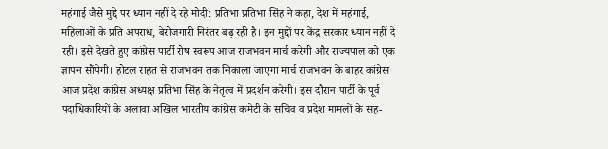महंगाई जैसे मुद्दे पर ध्यान नहीं दे रहे मोदी: प्रतिभा प्रतिभा सिंह ने कहा, देश में महंगाई, महिलाओं के प्रति अपराध, बेरोजगारी निरंतर बढ़ रही है। इन मुद्दों पर केंद्र सरकार ध्यान नहीं दे रही। इसे देखते हुए कांग्रेस पार्टी रोष स्वरूप आज राजभवन मार्च करेगी और राज्यपाल को एक ज्ञापन सौंपेगी। होटल राहत से राजभवन तक निकाला जाएगा मार्च राजभवन के बाहर कांग्रेस आज प्रदेश कांग्रेस अध्यक्ष प्रतिभा सिंह के नेतृत्व में प्रदर्शन करेगी। इस दौरान पार्टी के पूर्व पदाधिकारियों के अलावा अखिल भारतीय कांग्रेस कमेटी के सचिव व प्रदेश मामलों के सह-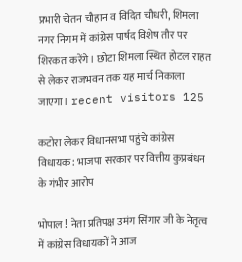प्रभारी चेतन चौहान व विदित चौधरी, शिमला नगर निगम में कांग्रेस पार्षद विशेष तौर पर शिरकत करेंगे। छोटा शिमला स्थित होटल राहत से लेकर राजभवन तक यह मार्च निकाला जाएगा। recent visitors 125

कटोरा लेकर विधानसभा पहुंचे कांग्रेस विधायक: भाजपा सरकार पर वित्तीय कुप्रबंधन के गंभीर आरोप

भोपाल ! नेता प्रतिपक्ष उमंग सिंगार जी के नेतृत्व में कांग्रेस विधायकों ने आज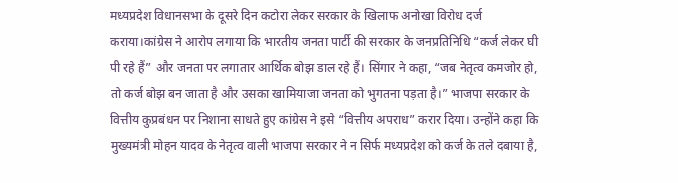मध्यप्रदेश विधानसभा के दूसरे दिन कटोरा लेकर सरकार के खिलाफ अनोखा विरोध दर्ज कराया।कांग्रेस ने आरोप लगाया कि भारतीय जनता पार्टी की सरकार के जनप्रतिनिधि “कर्ज लेकर घी पी रहे हैं” और जनता पर लगातार आर्थिक बोझ डाल रहे हैं। सिंगार ने कहा, “जब नेतृत्व कमजोर हो, तो कर्ज बोझ बन जाता है और उसका खामियाजा जनता को भुगतना पड़ता है।” भाजपा सरकार के वित्तीय कुप्रबंधन पर निशाना साधते हुए कांग्रेस ने इसे “वित्तीय अपराध” करार दिया। उन्होंने कहा कि मुख्यमंत्री मोहन यादव के नेतृत्व वाली भाजपा सरकार ने न सिर्फ मध्यप्रदेश को कर्ज के तले दबाया है,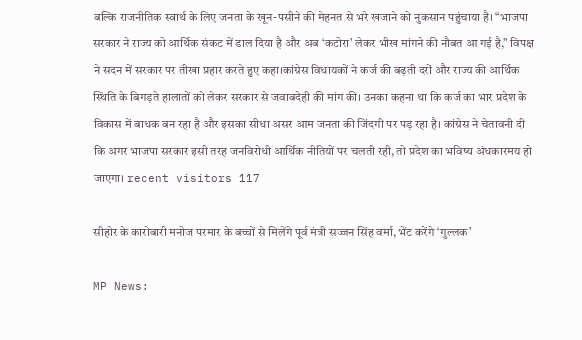बल्कि राजनीतिक स्वार्थ के लिए जनता के खून-पसीने की मेहनत से भरे खजाने को नुकसान पहुंचाया है। “भाजपा सरकार ने राज्य को आर्थिक संकट में डाल दिया है और अब ‘कटोरा’ लेकर भीख मांगने की नौबत आ गई है,” विपक्ष ने सदन में सरकार पर तीखा प्रहार करते हुए कहा।कांग्रेस विधायकों ने कर्ज की बढ़ती दरों और राज्य की आर्थिक स्थिति के बिगड़ते हालातों को लेकर सरकार से जवाबदेही की मांग की। उनका कहना था कि कर्ज का भार प्रदेश के विकास में बाधक बन रहा है और इसका सीधा असर आम जनता की जिंदगी पर पड़ रहा है। कांग्रेस ने चेतावनी दी कि अगर भाजपा सरकार इसी तरह जनविरोधी आर्थिक नीतियों पर चलती रही, तो प्रदेश का भविष्य अंधकारमय हो जाएगा। recent visitors 117

सीहोर के कारोबारी मनोज परमार के बच्चों से मिलेंगे पूर्व मंत्री सज्जन सिंह वर्मा, भेंट करेंगे ‘गुल्लक’

MP News: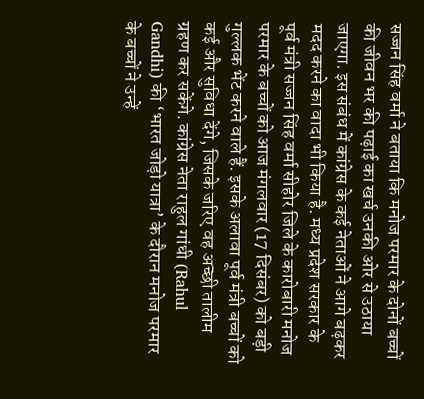सज्जन सिंह वर्मा ने बताया कि मनोज परमार के दोनों बच्चों की जीवन भर की पढ़ाई का खर्च उनकी ओर से उठाया जाएगा. इस संबंध में कांग्रेस के कई नेताओं ने आगे बढ़कर मदद करने का वादा भी किया है. मध्य प्रदेश सरकार के पूर्व मंत्री सज्जन सिंह वर्मा सीहोर जिले के कारोबारी मनोज परमार के बच्चों को आज मंगलवार (17 दिसंबर) को बड़ी गुल्लक भेंट करने वाले हैं. इसके अलावा पूर्व मंत्री बच्चों को कई और सुविधा देंगे, जिसके जरिए वह अच्छी तालीम ग्रहण कर सकेंगे. कांग्रेस नेता राहुल गांधी (Rahul Gandhi) की ‘भारत जोड़ो यात्रा’ के दौरान मनोज परमार के बच्चों ने उन्हें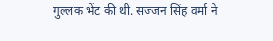गुल्लक भेंट की थी. सज्जन सिंह वर्मा ने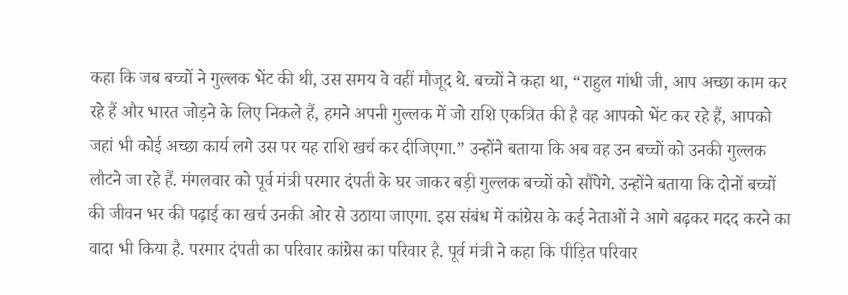कहा कि जब बच्चों ने गुल्लक भेंट की थी, उस समय वे वहीं मौजूद थे. बच्चों ने कहा था, “राहुल गांधी जी, आप अच्छा काम कर रहे हैं और भारत जोड़ने के लिए निकले हैं, हमने अपनी गुल्लक में जो राशि एकत्रित की है वह आपको भेंट कर रहे हैं, आपको जहां भी कोई अच्छा कार्य लगे उस पर यह राशि खर्च कर दीजिएगा.” उन्होंने बताया कि अब वह उन बच्चों को उनकी गुल्लक लौटने जा रहे हैं. मंगलवार को पूर्व मंत्री परमार दंपती के घर जाकर बड़ी गुल्लक बच्चों को सौंपेगे. उन्होंने बताया कि दोनों बच्चों की जीवन भर की पढ़ाई का खर्च उनकी ओर से उठाया जाएगा. इस संबंध में कांग्रेस के कई नेताओं ने आगे बढ़कर मदद करने का वादा भी किया है. परमार दंपती का परिवार कांग्रेस का परिवार है. पूर्व मंत्री ने कहा कि पीड़ित परिवार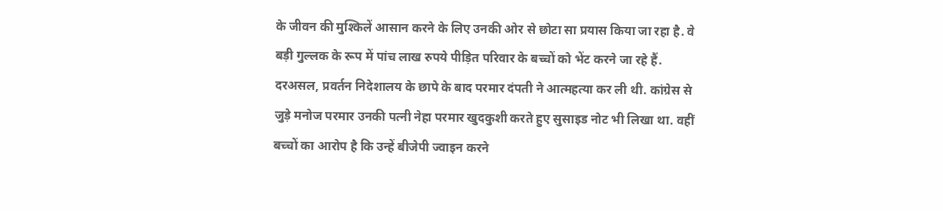के जीवन की मुश्किलें आसान करने के लिए उनकी ओर से छोटा सा प्रयास किया जा रहा है. वे बड़ी गुल्लक के रूप में पांच लाख रुपये पीड़ित परिवार के बच्चों को भेंट करने जा रहे हैं. दरअसल, प्रवर्तन निदेशालय के छापे के बाद परमार दंपती ने आत्महत्या कर ली थी. कांग्रेस से जुड़े मनोज परमार उनकी पत्नी नेहा परमार खुदकुशी करते हुए सुसाइड नोट भी लिखा था. वहीं बच्चों का आरोप है कि उन्हें बीजेपी ज्वाइन करने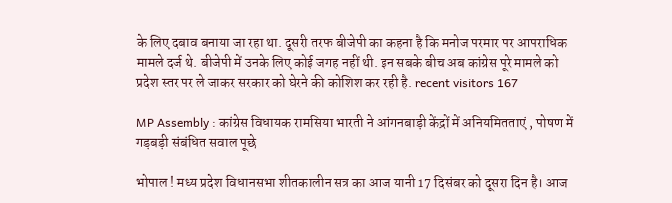के लिए दबाव बनाया जा रहा था. दूसरी तरफ बीजेपी का कहना है कि मनोज परमार पर आपराधिक मामले दर्ज थे. बीजेपी में उनके लिए कोई जगह नहीं थी. इन सबके बीच अब कांग्रेस पूरे मामले को प्रदेश स्तर पर ले जाकर सरकार को घेरने की कोशिश कर रही है. recent visitors 167

MP Assembly : कांग्रेस विधायक रामसिया भारती ने आंगनबाड़ी केंद्रों में अनियमितताएं , पोषण में गड़बड़ी संबंधित सवाल पूछे

भोपाल ! मध्य प्रदेश विधानसभा शीतकालीन सत्र का आज यानी 17 दिसंबर को दूसरा दिन है। आज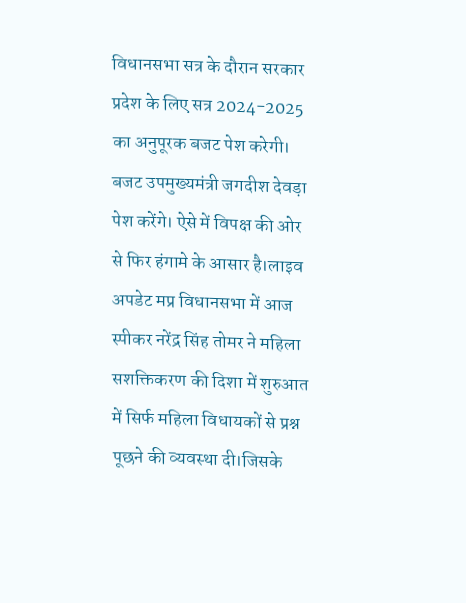विधानसभा सत्र के दौरान सरकार प्रदेश के लिए सत्र 2024-2025 का अनुपूरक बजट पेश करेगी। बजट उपमुख्यमंत्री जगदीश देवड़ा पेश करेंगे। ऐसे में विपक्ष की ओर से फिर हंगामे के आसार है।लाइव अपडेट मप्र विधानसभा में आज स्पीकर नरेंद्र सिंह तोमर ने महिला सशक्तिकरण की दिशा में शुरुआत में सिर्फ महिला विधायकों से प्रश्न पूछने की व्यवस्था दी।जिसके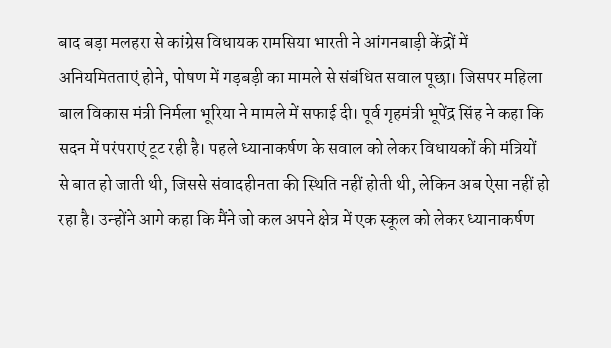बाद बड़ा मलहरा से कांग्रेस विधायक रामसिया भारती ने आंगनबाड़ी केंद्रों में अनियमितताएं होने, पोषण में गड़बड़ी का मामले से संबंधित सवाल पूछा। जिसपर महिला बाल विकास मंत्री निर्मला भूरिया ने मामले में सफाई दी। पूर्व गृहमंत्री भूपेंद्र सिंह ने कहा कि सदन में परंपराएं टूट रही है। पहले ध्यानाकर्षण के सवाल को लेकर विधायकों की मंत्रियों से बात हो जाती थी, जिससे संवादहीनता की स्थिति नहीं होती थी, लेकिन अब ऐसा नहीं हो रहा है। उन्होंने आगे कहा कि मैंने जो कल अपने क्षेत्र में एक स्कूल को लेकर ध्यानाकर्षण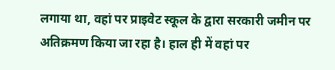लगाया था, वहां पर प्राइवेट स्कूल के द्वारा सरकारी जमीन पर अतिक्रमण किया जा रहा है। हाल ही में वहां पर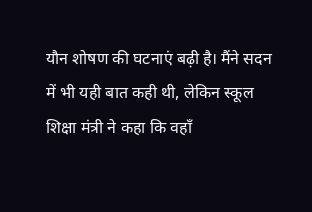यौन शोषण की घटनाएं बढ़ी है। मैंने सदन में भी यही बात कही थी, लेकिन स्कूल शिक्षा मंत्री ने कहा कि वहाँ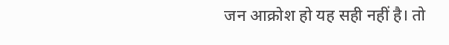जन आक्रोश हो यह सही नहीं है। तो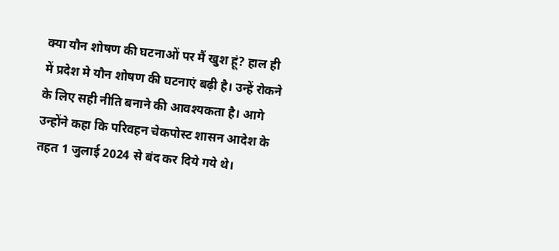क्या यौन शोषण की घटनाओं पर मैं खुश हूं? हाल ही में प्रदेश मे यौन शोषण की घटनाएं बढ़ी है। उन्हें रोकने के लिए सही नीति बनाने की आवश्यकता है। आगे उन्होंने कहा कि परिवहन चेकपोस्ट शासन आदेश के तहत 1 जुलाई 2024 से बंद कर दिये गये थे।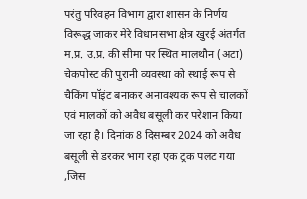परंतु परिवहन विभाग द्वारा शासन के निर्णय विरूद्ध जाकर मेरे विधानसभा क्षेत्र खुरई अंतर्गत म.प्र. उ.प्र. की सीमा पर स्थित मालथौन (अटा) चेकपोस्ट की पुरानी व्यवस्था को स्थाई रूप से चैकिंग पॉइंट बनाकर अनावश्यक रूप से चालकों एवं मालकों को अवैध बसूली कर परेशान किया जा रहा है। दिनांक 8 दिसम्बर 2024 को अवैध बसूली से डरकर भाग रहा एक ट्रक पलट गया ,जिस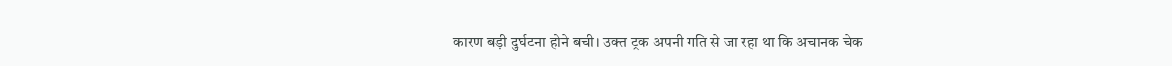कारण बड़ी दुर्घटना होने बची। उक्त ट्रक अपनी गति से जा रहा था कि अचानक चेक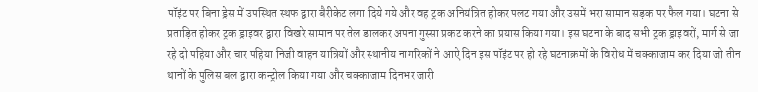पॉइंट पर बिना ड्रेस में उपस्थित स्थफ द्वारा बैरीकेट लगा दिये गये और वह ट्रक अनियंत्रित होकर पलट गया और उसमें भरा सामान सड़क पर फैल गया। घटना से प्रताड़ित होकर ट्रक ड्राइवर द्वारा विखरे सामान पर तेल डालकर अपना गुस्सा प्रकट करने का प्रयास किया गया। इस घटना के बाद सभी ट्रक ड्राइवरों, मार्ग से जा रहे दो पहिया और चार पहिया निजी वाहन यात्रियों और स्थानीय नागरिकों ने आऐ दिन इस पॉइंट पर हो रहे घटनाक्रमों के विरोध में चक्काजाम कर दिया जो तीन थानों के पुलिस बल द्वारा कन्ट्रोल किया गया और चक्काजाम दिनभर जारी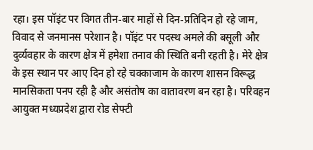रहा। इस पॉइंट पर विगत तीन-बार माहों से दिन-प्रतिदिन हो रहे जाम, विवाद से जनमानस परेशान है। पॉइंट पर पदस्थ अमले की बसूली और दुर्व्यवहार के कारण क्षेत्र में हमेशा तनाव की स्थिति बनी रहती है। मेरे क्षेत्र के इस स्थान पर आए दिन हो रहे चक्काजाम के कारण शासन विरूद्ध मानसिकता पनप रही है और असंतोष का वातावरण बन रहा है। परिवहन आयुक्त मध्यप्रदेश द्वारा रोड सेफ्टी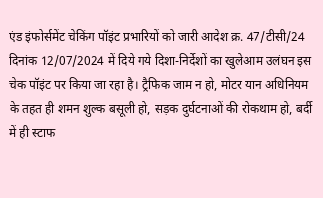एंड इंफोर्समेंट चेकिंग पॉइंट प्रभारियों को जारी आदेश क्र. 47/टीसी/24 दिनांक 12/07/2024 में दिये गये दिशा-निर्देशों का खुलेआम उलंघन इस चेक पॉइंट पर किया जा रहा है। ट्रैफिक जाम न हो, मोटर यान अधिनियम के तहत ही शमन शुल्क बसूली हो, सड़क दुर्घटनाओं की रोकथाम हो, बर्दी में ही स्टाफ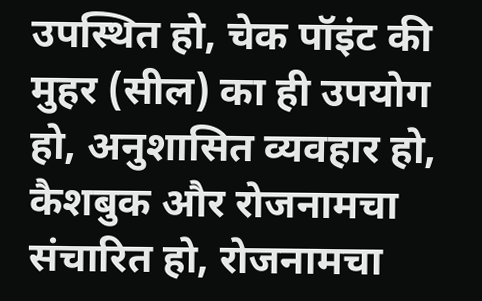उपस्थित हो, चेक पॉइंट की मुहर (सील) का ही उपयोग हो, अनुशासित व्यवहार हो, कैशबुक और रोजनामचा संचारित हो, रोजनामचा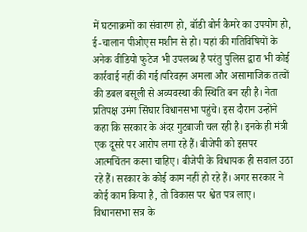में घटनाक्रमों का संवारण हो, बॉडी बोर्न कैमरे का उपयोग हो, ई-चालान पीओएस मशीन से हो। यहां की गतिविषियों के अनेक वीडियो फुटेज भी उपलब्ध है परंतु पुलिस द्वारा भी कोई कार्रवाई नहीं की गई।परिवहन अमला और असामाजिक तत्वों की डबल बसूली से अव्यवस्था की स्थिति बन रही है। नेता प्रतिपक्ष उमंग सिंघार विधानसभा पहुंचे। इस दौरान उन्होंने कहा कि सरकार के अंदर गुटबाजी चल रही है। इनके ही मंत्री एक दूसरे पर आरोप लगा रहे हैं। बीजेपी को इसपर आत्मचिंतन करना चाहिए। बीजेपी के विधायक ही सवाल उठा रहे हैं। सरकार के कोई काम नहीं हो रहे हैं। अगर सरकार ने कोई काम किया है, तो विकास पर श्वेत पत्र लाए। विधानसभा सत्र के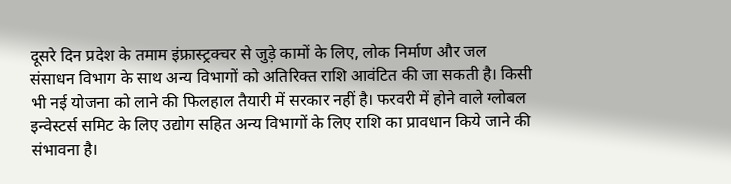दूसरे दिन प्रदेश के तमाम इंफ्रास्ट्रक्चर से जुड़े कामों के लिए, लोक निर्माण और जल संसाधन विभाग के साथ अन्य विभागों को अतिरिक्त राशि आवंटित की जा सकती है। किसी भी नई योजना को लाने की फिलहाल तैयारी में सरकार नहीं है। फरवरी में होने वाले ग्लोबल इन्वेस्टर्स समिट के लिए उद्योग सहित अन्य विभागों के लिए राशि का प्रावधान किये जाने की संभावना है।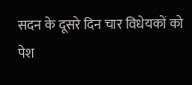सदन के दूसरे दिन चार विधेयकों को पेश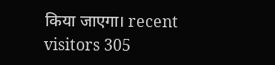किया जाएगा। recent visitors 305